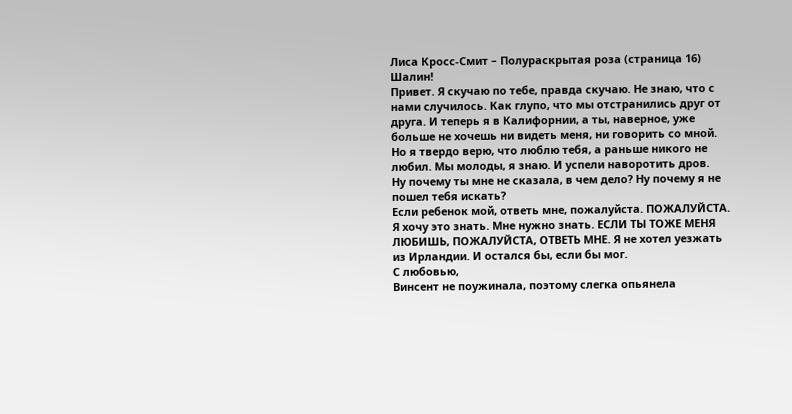Лиса Кросс-Смит – Полураскрытая роза (страница 16)
Шалин!
Привет. Я скучаю по тебе, правда скучаю. Не знаю, что с нами случилось. Как глупо, что мы отстранились друг от друга. И теперь я в Калифорнии, а ты, наверное, уже больше не хочешь ни видеть меня, ни говорить со мной. Но я твердо верю, что люблю тебя, а раньше никого не любил. Мы молоды, я знаю. И успели наворотить дров.
Ну почему ты мне не сказала, в чем дело? Ну почему я не пошел тебя искать?
Если ребенок мой, ответь мне, пожалуйста. ПОЖАЛУЙСТА. Я хочу это знать. Мне нужно знать. ЕСЛИ ТЫ ТОЖЕ МЕНЯ ЛЮБИШЬ, ПОЖАЛУЙСТА, ОТВЕТЬ МНЕ. Я не хотел уезжать из Ирландии. И остался бы, если бы мог.
С любовью,
Винсент не поужинала, поэтому слегка опьянела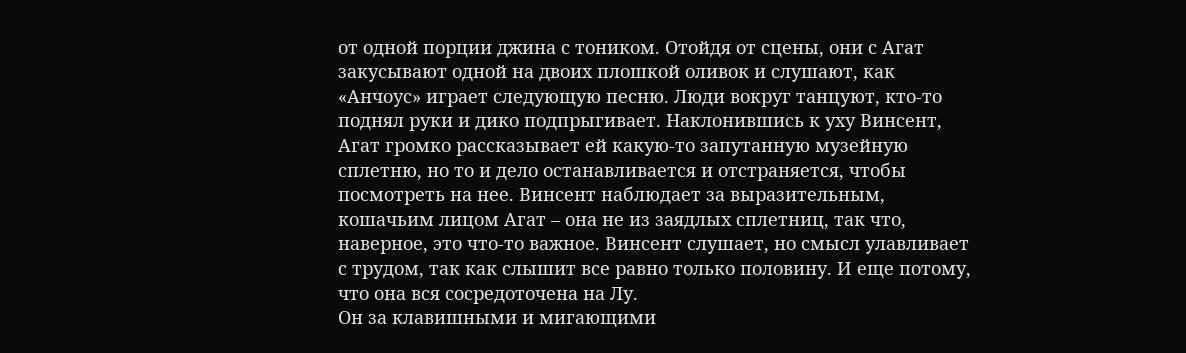от одной порции джина с тоником. Отойдя от сцены, они с Агат закусывают одной на двоих плошкой оливок и слушают, как «Анчоус» играет следующую песню. Люди вокруг танцуют, кто-то поднял руки и дико подпрыгивает. Наклонившись к уху Винсент, Агат громко рассказывает ей какую-то запутанную музейную сплетню, но то и дело останавливается и отстраняется, чтобы посмотреть на нее. Винсент наблюдает за выразительным, кошачьим лицом Агат – она не из заядлых сплетниц, так что, наверное, это что-то важное. Винсент слушает, но смысл улавливает с трудом, так как слышит все равно только половину. И еще потому, что она вся сосредоточена на Лу.
Он за клавишными и мигающими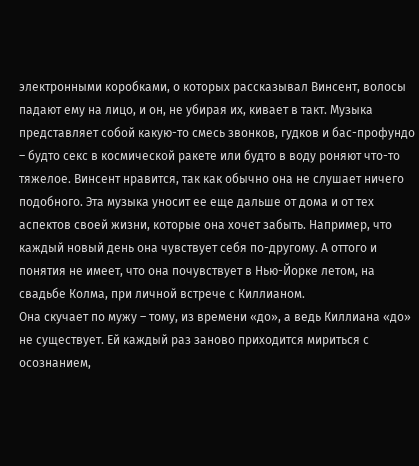электронными коробками, о которых рассказывал Винсент, волосы падают ему на лицо, и он, не убирая их, кивает в такт. Музыка представляет собой какую-то смесь звонков, гудков и бас-профундо – будто секс в космической ракете или будто в воду роняют что-то тяжелое. Винсент нравится, так как обычно она не слушает ничего подобного. Эта музыка уносит ее еще дальше от дома и от тех аспектов своей жизни, которые она хочет забыть. Например, что каждый новый день она чувствует себя по-другому. А оттого и понятия не имеет, что она почувствует в Нью-Йорке летом, на свадьбе Колма, при личной встрече с Киллианом.
Она скучает по мужу – тому, из времени «до», а ведь Киллиана «до» не существует. Ей каждый раз заново приходится мириться с осознанием,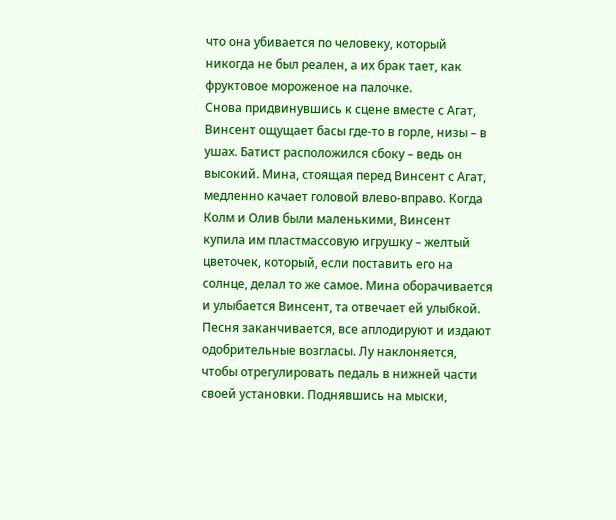что она убивается по человеку, который никогда не был реален, а их брак тает, как фруктовое мороженое на палочке.
Снова придвинувшись к сцене вместе с Агат, Винсент ощущает басы где-то в горле, низы – в ушах. Батист расположился сбоку – ведь он высокий. Мина, стоящая перед Винсент с Агат, медленно качает головой влево-вправо. Когда Колм и Олив были маленькими, Винсент купила им пластмассовую игрушку – желтый цветочек, который, если поставить его на солнце, делал то же самое. Мина оборачивается и улыбается Винсент, та отвечает ей улыбкой.
Песня заканчивается, все аплодируют и издают одобрительные возгласы. Лу наклоняется, чтобы отрегулировать педаль в нижней части своей установки. Поднявшись на мыски,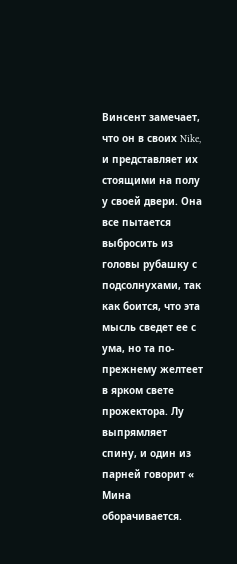Винсент замечает, что он в своих Nike, и представляет их стоящими на полу у своей двери. Она все пытается выбросить из головы рубашку с подсолнухами, так как боится, что эта мысль сведет ее с ума, но та по-прежнему желтеет в ярком свете прожектора. Лу выпрямляет спину, и один из парней говорит «
Мина оборачивается.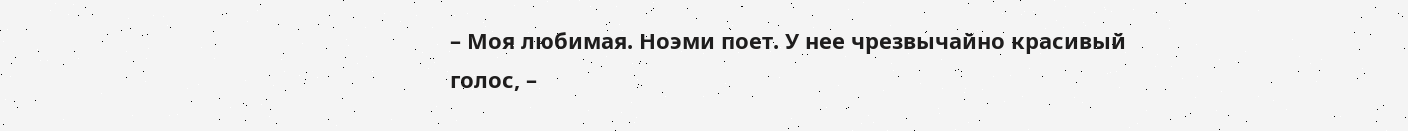– Моя любимая. Ноэми поет. У нее чрезвычайно красивый голос, –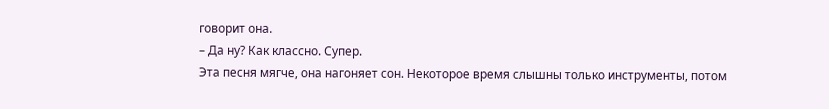говорит она.
– Да ну? Как классно. Супер.
Эта песня мягче, она нагоняет сон. Некоторое время слышны только инструменты, потом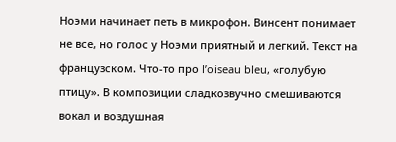Ноэми начинает петь в микрофон. Винсент понимает не все, но голос у Ноэми приятный и легкий. Текст на французском. Что-то про l’oiseau bleu, «голубую птицу». В композиции сладкозвучно смешиваются вокал и воздушная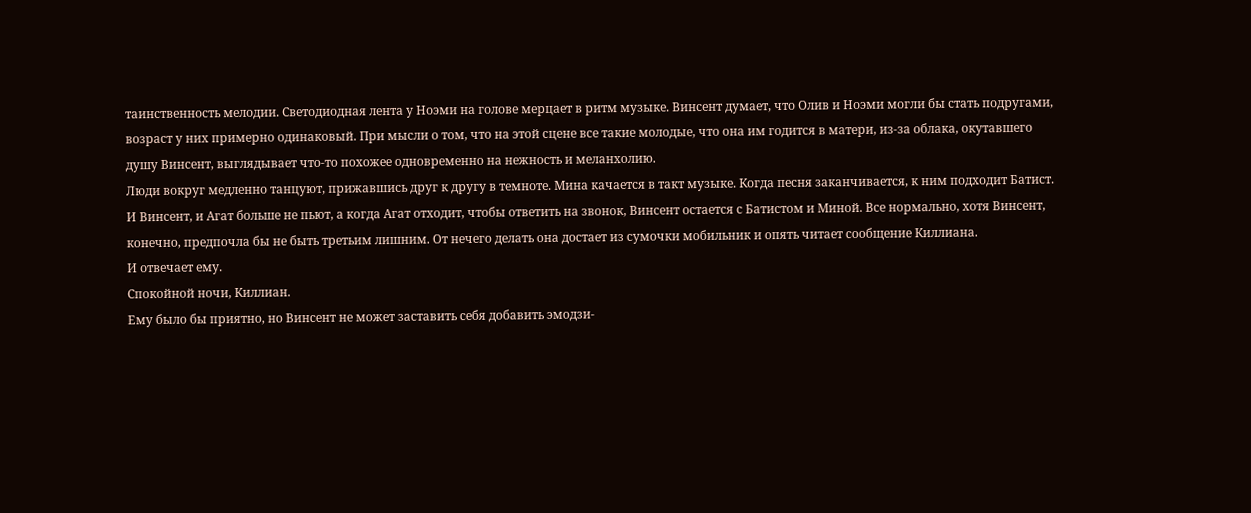таинственность мелодии. Светодиодная лента у Ноэми на голове мерцает в ритм музыке. Винсент думает, что Олив и Ноэми могли бы стать подругами, возраст у них примерно одинаковый. При мысли о том, что на этой сцене все такие молодые, что она им годится в матери, из-за облака, окутавшего душу Винсент, выглядывает что-то похожее одновременно на нежность и меланхолию.
Люди вокруг медленно танцуют, прижавшись друг к другу в темноте. Мина качается в такт музыке. Когда песня заканчивается, к ним подходит Батист. И Винсент, и Агат больше не пьют, а когда Агат отходит, чтобы ответить на звонок, Винсент остается с Батистом и Миной. Все нормально, хотя Винсент, конечно, предпочла бы не быть третьим лишним. От нечего делать она достает из сумочки мобильник и опять читает сообщение Киллиана.
И отвечает ему.
Спокойной ночи, Киллиан.
Ему было бы приятно, но Винсент не может заставить себя добавить эмодзи-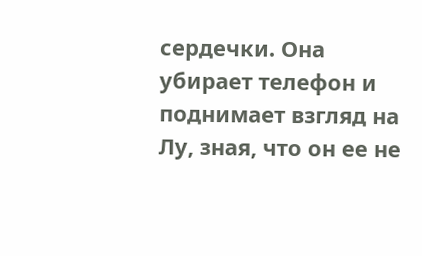сердечки. Она убирает телефон и поднимает взгляд на Лу, зная, что он ее не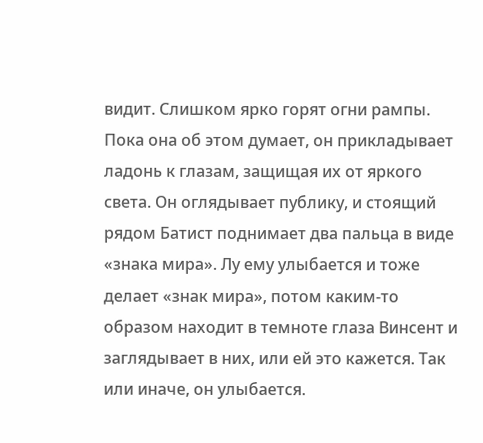видит. Слишком ярко горят огни рампы. Пока она об этом думает, он прикладывает ладонь к глазам, защищая их от яркого света. Он оглядывает публику, и стоящий рядом Батист поднимает два пальца в виде «знака мира». Лу ему улыбается и тоже делает «знак мира», потом каким-то образом находит в темноте глаза Винсент и заглядывает в них, или ей это кажется. Так или иначе, он улыбается.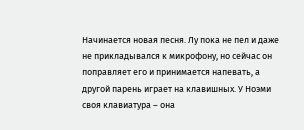Начинается новая песня. Лу пока не пел и даже не прикладывался к микрофону, но сейчас он поправляет его и принимается напевать, а другой парень играет на клавишных. У Ноэми своя клавиатура – она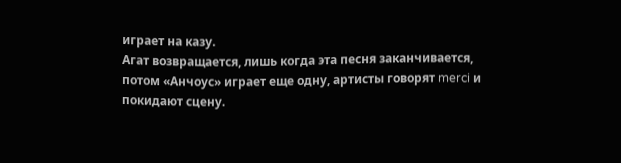играет на казу.
Агат возвращается, лишь когда эта песня заканчивается, потом «Анчоус» играет еще одну, артисты говорят merci и покидают сцену.